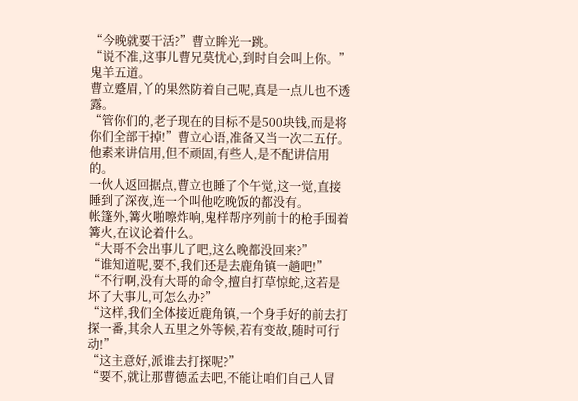“今晚就要干活?”曹立眸光一跳。
“说不准,这事儿曹兄莫忧心,到时自会叫上你。”鬼羊五道。
曹立蹙眉,丫的果然防着自己呢,真是一点儿也不透露。
“管你们的,老子现在的目标不是500块钱,而是将你们全部干掉!”曹立心语,准备又当一次二五仔。
他素来讲信用,但不顽固,有些人,是不配讲信用的。
一伙人返回据点,曹立也睡了个午觉,这一觉,直接睡到了深夜,连一个叫他吃晚饭的都没有。
帐篷外,篝火啪嚓炸响,鬼样帮序列前十的枪手围着篝火,在议论着什么。
“大哥不会出事儿了吧,这么晚都没回来?”
“谁知道呢,要不,我们还是去鹿角镇一趟吧!”
“不行啊,没有大哥的命令,擅自打草惊蛇,这若是坏了大事儿,可怎么办?”
“这样,我们全体接近鹿角镇,一个身手好的前去打探一番,其余人五里之外等候,若有变故,随时可行动!”
“这主意好,派谁去打探呢?”
“要不,就让那曹德孟去吧,不能让咱们自己人冒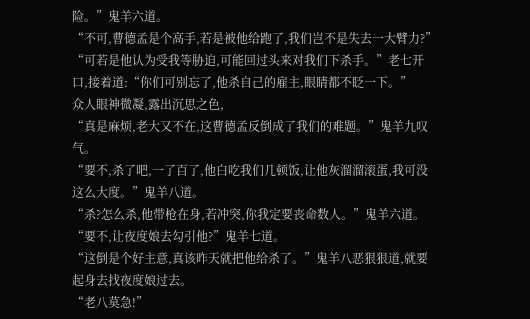险。”鬼羊六道。
“不可,曹德孟是个高手,若是被他给跑了,我们岂不是失去一大臂力?”
“可若是他认为受我等胁迫,可能回过头来对我们下杀手。”老七开口,接着道:“你们可别忘了,他杀自己的雇主,眼睛都不眨一下。”
众人眼神微凝,露出沉思之色,
“真是麻烦,老大又不在,这曹德孟反倒成了我们的难题。”鬼羊九叹气。
“要不,杀了吧,一了百了,他白吃我们几顿饭,让他灰溜溜滚蛋,我可没这么大度。”鬼羊八道。
“杀?怎么杀,他带枪在身,若冲突,你我定要丧命数人。”鬼羊六道。
“要不,让夜度娘去勾引他?”鬼羊七道。
“这倒是个好主意,真该昨天就把他给杀了。”鬼羊八恶狠狠道,就要起身去找夜度娘过去。
“老八莫急!”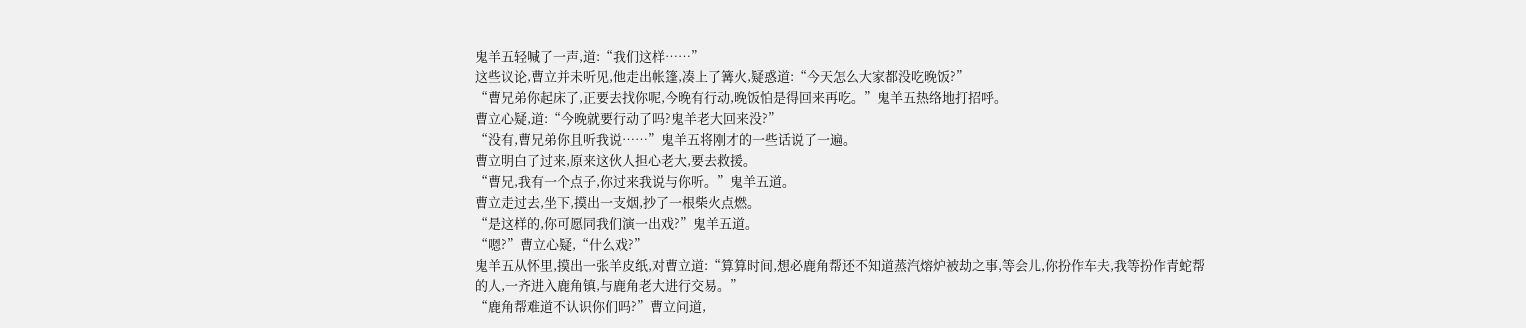鬼羊五轻喊了一声,道:“我们这样……”
这些议论,曹立并未听见,他走出帐篷,凑上了篝火,疑惑道:“今天怎么大家都没吃晚饭?”
“曹兄弟你起床了,正要去找你呢,今晚有行动,晚饭怕是得回来再吃。”鬼羊五热络地打招呼。
曹立心疑,道:“今晚就要行动了吗?鬼羊老大回来没?”
“没有,曹兄弟你且听我说……”鬼羊五将刚才的一些话说了一遍。
曹立明白了过来,原来这伙人担心老大,要去救援。
“曹兄,我有一个点子,你过来我说与你听。”鬼羊五道。
曹立走过去,坐下,摸出一支烟,抄了一根柴火点燃。
“是这样的,你可愿同我们演一出戏?”鬼羊五道。
“嗯?”曹立心疑,“什么戏?”
鬼羊五从怀里,摸出一张羊皮纸,对曹立道:“算算时间,想必鹿角帮还不知道蒸汽熔炉被劫之事,等会儿,你扮作车夫,我等扮作青蛇帮的人,一齐进入鹿角镇,与鹿角老大进行交易。”
“鹿角帮难道不认识你们吗?”曹立问道,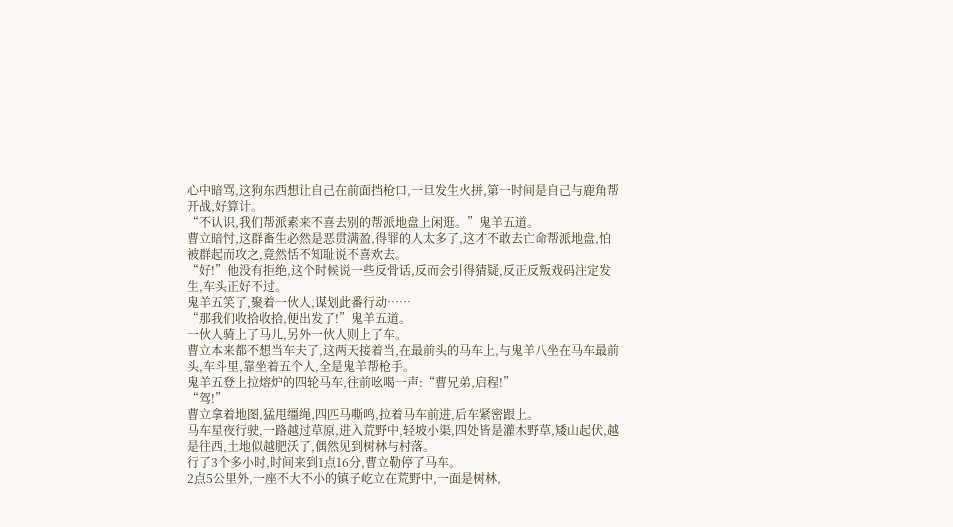心中暗骂,这狗东西想让自己在前面挡枪口,一旦发生火拼,第一时间是自己与鹿角帮开战,好算计。
“不认识,我们帮派素来不喜去别的帮派地盘上闲逛。”鬼羊五道。
曹立暗忖,这群畜生必然是恶贯满盈,得罪的人太多了,这才不敢去亡命帮派地盘,怕被群起而攻之,竟然恬不知耻说不喜欢去。
“好!”他没有拒绝,这个时候说一些反骨话,反而会引得猜疑,反正反叛戏码注定发生,车头正好不过。
鬼羊五笑了,聚着一伙人,谋划此番行动……
“那我们收拾收拾,便出发了!”鬼羊五道。
一伙人骑上了马儿,另外一伙人则上了车。
曹立本来都不想当车夫了,这两天接着当,在最前头的马车上,与鬼羊八坐在马车最前头,车斗里,靠坐着五个人,全是鬼羊帮枪手。
鬼羊五登上拉熔炉的四轮马车,往前吆喝一声:“曹兄弟,启程!”
“驾!”
曹立拿着地图,猛甩缰绳,四匹马嘶鸣,拉着马车前进,后车紧密跟上。
马车星夜行驶,一路越过草原,进入荒野中,轻坡小渠,四处皆是灌木野草,矮山起伏,越是往西,土地似越肥沃了,偶然见到树林与村落。
行了3个多小时,时间来到1点16分,曹立勒停了马车。
2点5公里外,一座不大不小的镇子屹立在荒野中,一面是树林,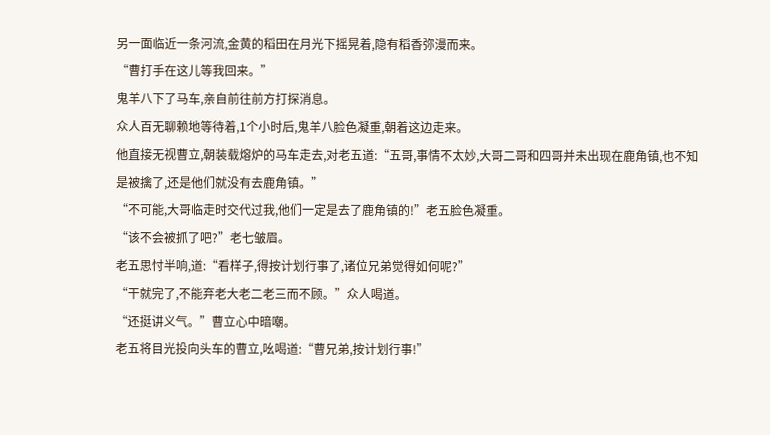另一面临近一条河流,金黄的稻田在月光下摇晃着,隐有稻香弥漫而来。
“曹打手在这儿等我回来。”
鬼羊八下了马车,亲自前往前方打探消息。
众人百无聊赖地等待着,1个小时后,鬼羊八脸色凝重,朝着这边走来。
他直接无视曹立,朝装载熔炉的马车走去,对老五道:“五哥,事情不太妙,大哥二哥和四哥并未出现在鹿角镇,也不知是被擒了,还是他们就没有去鹿角镇。”
“不可能,大哥临走时交代过我,他们一定是去了鹿角镇的!”老五脸色凝重。
“该不会被抓了吧?”老七皱眉。
老五思忖半响,道:“看样子,得按计划行事了,诸位兄弟觉得如何呢?”
“干就完了,不能弃老大老二老三而不顾。”众人喝道。
“还挺讲义气。”曹立心中暗嘲。
老五将目光投向头车的曹立,吆喝道:“曹兄弟,按计划行事!”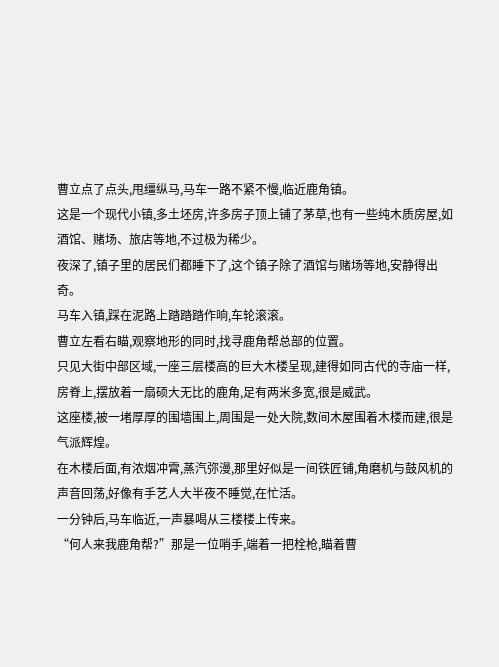曹立点了点头,甩缰纵马,马车一路不紧不慢,临近鹿角镇。
这是一个现代小镇,多土坯房,许多房子顶上铺了茅草,也有一些纯木质房屋,如酒馆、赌场、旅店等地,不过极为稀少。
夜深了,镇子里的居民们都睡下了,这个镇子除了酒馆与赌场等地,安静得出奇。
马车入镇,踩在泥路上踏踏踏作响,车轮滚滚。
曹立左看右瞄,观察地形的同时,找寻鹿角帮总部的位置。
只见大街中部区域,一座三层楼高的巨大木楼呈现,建得如同古代的寺庙一样,房脊上,摆放着一扇硕大无比的鹿角,足有两米多宽,很是威武。
这座楼,被一堵厚厚的围墙围上,周围是一处大院,数间木屋围着木楼而建,很是气派辉煌。
在木楼后面,有浓烟冲霄,蒸汽弥漫,那里好似是一间铁匠铺,角磨机与鼓风机的声音回荡,好像有手艺人大半夜不睡觉,在忙活。
一分钟后,马车临近,一声暴喝从三楼楼上传来。
“何人来我鹿角帮?”那是一位哨手,端着一把栓枪,瞄着曹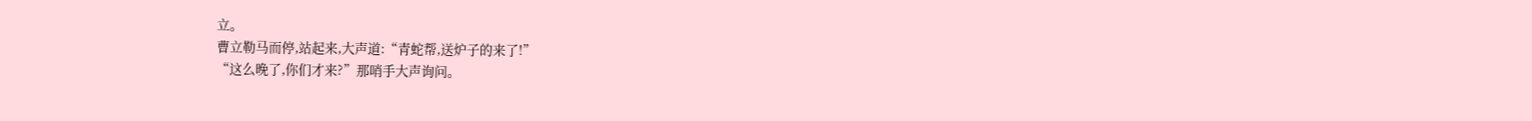立。
曹立勒马而停,站起来,大声道:“青蛇帮,送炉子的来了!”
“这么晚了,你们才来?”那哨手大声询问。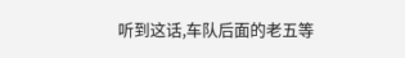听到这话,车队后面的老五等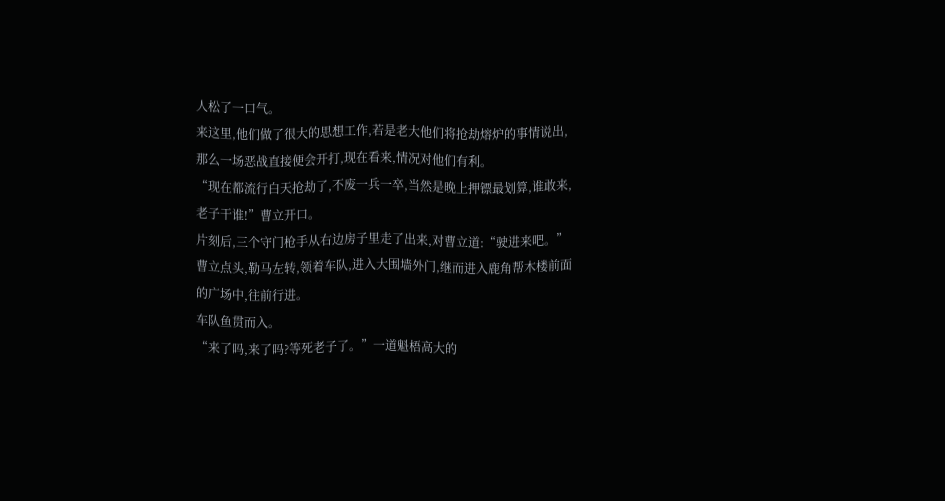人松了一口气。
来这里,他们做了很大的思想工作,若是老大他们将抢劫熔炉的事情说出,那么一场恶战直接便会开打,现在看来,情况对他们有利。
“现在都流行白天抢劫了,不废一兵一卒,当然是晚上押镖最划算,谁敢来,老子干谁!”曹立开口。
片刻后,三个守门枪手从右边房子里走了出来,对曹立道:“驶进来吧。”
曹立点头,勒马左转,领着车队,进入大围墙外门,继而进入鹿角帮木楼前面的广场中,往前行进。
车队鱼贯而入。
“来了吗,来了吗?等死老子了。”一道魁梧高大的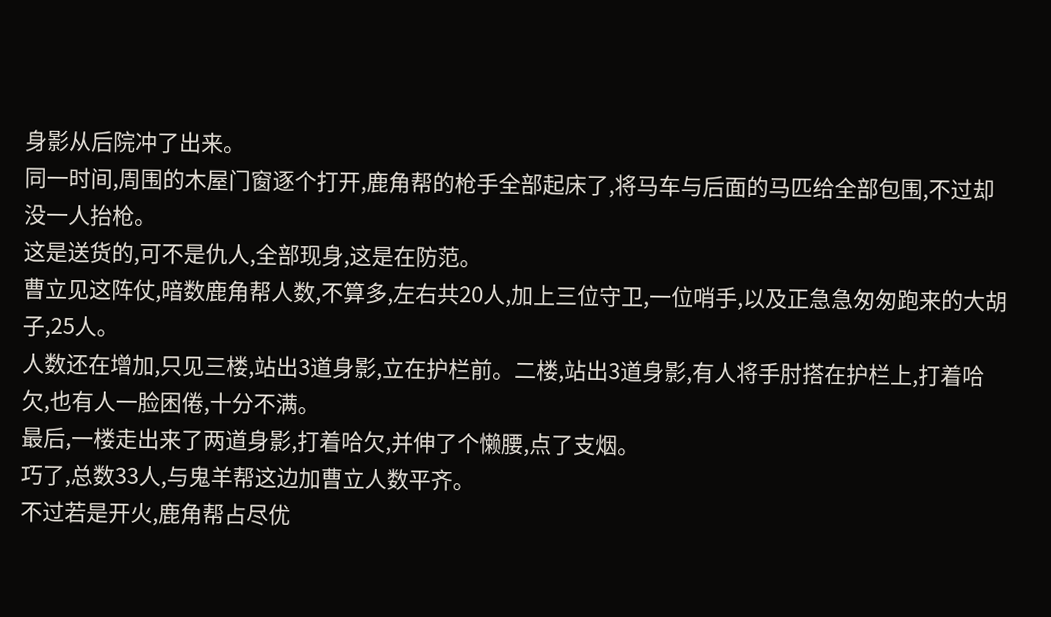身影从后院冲了出来。
同一时间,周围的木屋门窗逐个打开,鹿角帮的枪手全部起床了,将马车与后面的马匹给全部包围,不过却没一人抬枪。
这是送货的,可不是仇人,全部现身,这是在防范。
曹立见这阵仗,暗数鹿角帮人数,不算多,左右共20人,加上三位守卫,一位哨手,以及正急急匆匆跑来的大胡子,25人。
人数还在增加,只见三楼,站出3道身影,立在护栏前。二楼,站出3道身影,有人将手肘搭在护栏上,打着哈欠,也有人一脸困倦,十分不满。
最后,一楼走出来了两道身影,打着哈欠,并伸了个懒腰,点了支烟。
巧了,总数33人,与鬼羊帮这边加曹立人数平齐。
不过若是开火,鹿角帮占尽优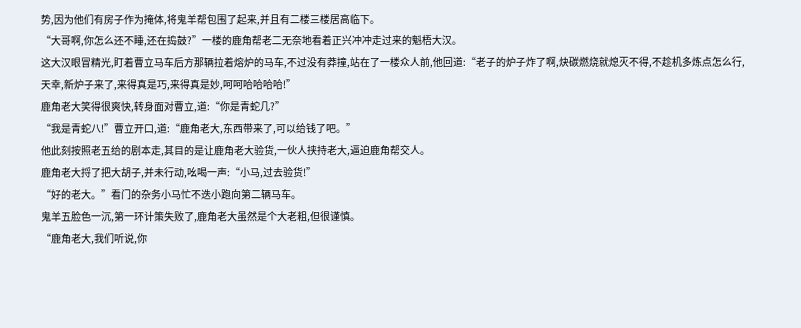势,因为他们有房子作为掩体,将鬼羊帮包围了起来,并且有二楼三楼居高临下。
“大哥啊,你怎么还不睡,还在捣鼓?”一楼的鹿角帮老二无奈地看着正兴冲冲走过来的魁梧大汉。
这大汉眼冒精光,盯着曹立马车后方那辆拉着熔炉的马车,不过没有莽撞,站在了一楼众人前,他回道:“老子的炉子炸了啊,炔碳燃烧就熄灭不得,不趁机多炼点怎么行,天幸,新炉子来了,来得真是巧,来得真是妙,呵呵哈哈哈哈!”
鹿角老大笑得很爽快,转身面对曹立,道:“你是青蛇几?”
“我是青蛇八!”曹立开口,道:“鹿角老大,东西带来了,可以给钱了吧。”
他此刻按照老五给的剧本走,其目的是让鹿角老大验货,一伙人挟持老大,逼迫鹿角帮交人。
鹿角老大捋了把大胡子,并未行动,吆喝一声:“小马,过去验货!”
“好的老大。”看门的杂务小马忙不迭小跑向第二辆马车。
鬼羊五脸色一沉,第一环计策失败了,鹿角老大虽然是个大老粗,但很谨慎。
“鹿角老大,我们听说,你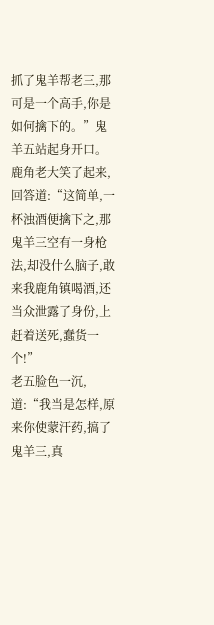抓了鬼羊帮老三,那可是一个高手,你是如何擒下的。”鬼羊五站起身开口。
鹿角老大笑了起来,回答道:“这简单,一杯浊酒便擒下之,那鬼羊三空有一身枪法,却没什么脑子,敢来我鹿角镇喝酒,还当众泄露了身份,上赶着送死,蠢货一个!”
老五脸色一沉,道:“我当是怎样,原来你使蒙汗药,搞了鬼羊三,真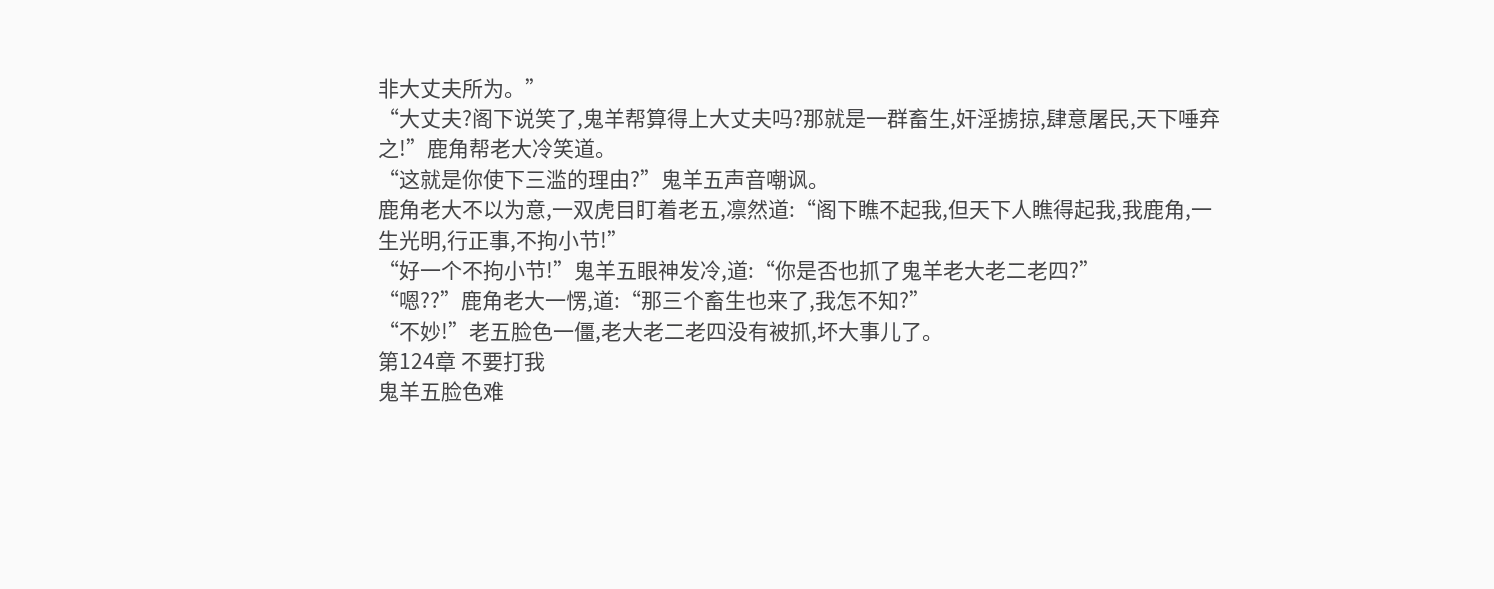非大丈夫所为。”
“大丈夫?阁下说笑了,鬼羊帮算得上大丈夫吗?那就是一群畜生,奸淫掳掠,肆意屠民,天下唾弃之!”鹿角帮老大冷笑道。
“这就是你使下三滥的理由?”鬼羊五声音嘲讽。
鹿角老大不以为意,一双虎目盯着老五,凛然道:“阁下瞧不起我,但天下人瞧得起我,我鹿角,一生光明,行正事,不拘小节!”
“好一个不拘小节!”鬼羊五眼神发冷,道:“你是否也抓了鬼羊老大老二老四?”
“嗯??”鹿角老大一愣,道:“那三个畜生也来了,我怎不知?”
“不妙!”老五脸色一僵,老大老二老四没有被抓,坏大事儿了。
第124章 不要打我
鬼羊五脸色难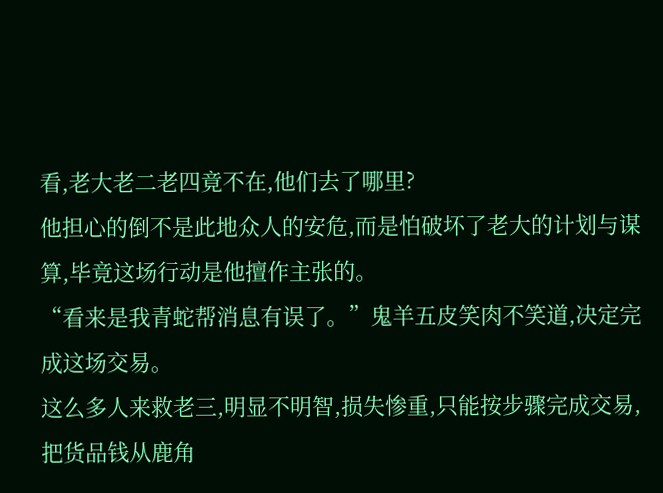看,老大老二老四竟不在,他们去了哪里?
他担心的倒不是此地众人的安危,而是怕破坏了老大的计划与谋算,毕竟这场行动是他擅作主张的。
“看来是我青蛇帮消息有误了。”鬼羊五皮笑肉不笑道,决定完成这场交易。
这么多人来救老三,明显不明智,损失惨重,只能按步骤完成交易,把货品钱从鹿角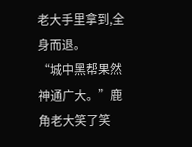老大手里拿到,全身而退。
“城中黑帮果然神通广大。”鹿角老大笑了笑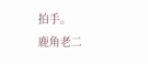拍手。
鹿角老二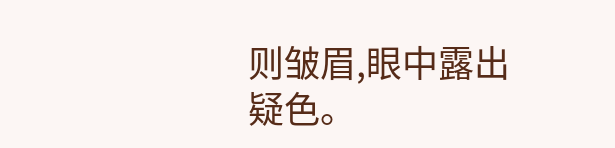则皱眉,眼中露出疑色。